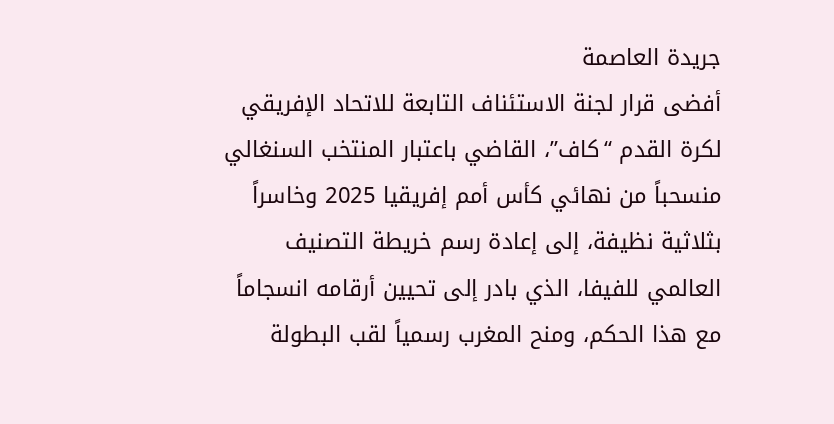جريدة العاصمة
أفضى قرار لجنة الاستئناف التابعة للاتحاد الإفريقي لكرة القدم “كاف”، القاضي باعتبار المنتخب السنغالي منسحباً من نهائي كأس أمم إفريقيا 2025 وخاسراً بثلاثية نظيفة، إلى إعادة رسم خريطة التصنيف العالمي للفيفا، الذي بادر إلى تحيين أرقامه انسجاماً مع هذا الحكم، ومنح المغرب رسمياً لقب البطولة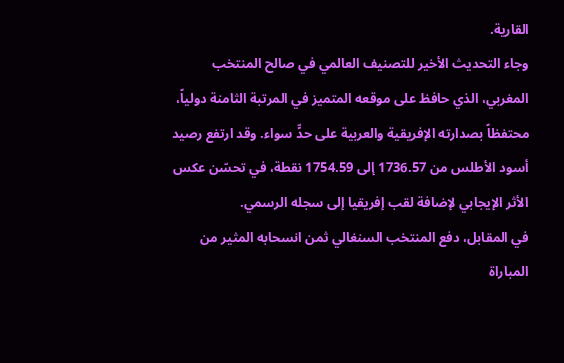القارية.
وجاء التحديث الأخير للتصنيف العالمي في صالح المنتخب المغربي، الذي حافظ على موقعه المتميز في المرتبة الثامنة دولياً، محتفظاً بصدارته الإفريقية والعربية على حدٍّ سواء. وقد ارتفع رصيد أسود الأطلس من 1736.57 إلى 1754.59 نقطة، في تحسّن عكس الأثر الإيجابي لإضافة لقب إفريقيا إلى سجله الرسمي.
في المقابل، دفع المنتخب السنغالي ثمن انسحابه المثير من المباراة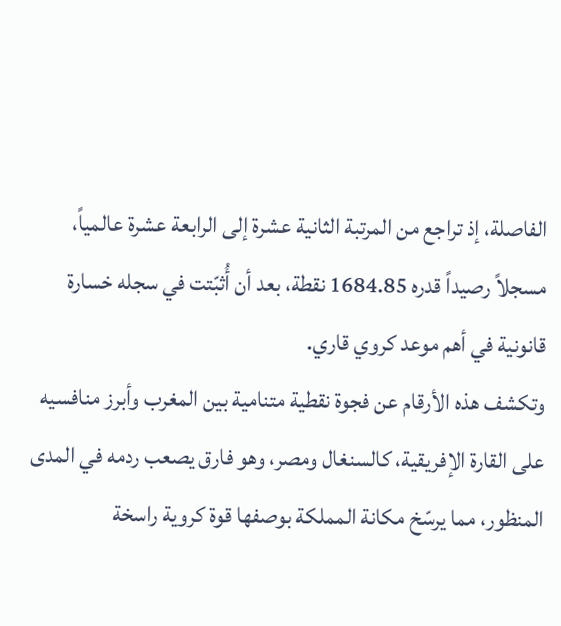الفاصلة، إذ تراجع من المرتبة الثانية عشرة إلى الرابعة عشرة عالمياً، مسجلاً رصيداً قدره 1684.85 نقطة، بعد أن أُثبّتت في سجله خسارة قانونية في أهم موعد كروي قاري.
وتكشف هذه الأرقام عن فجوة نقطية متنامية بين المغرب وأبرز منافسيه على القارة الإفريقية، كالسنغال ومصر، وهو فارق يصعب ردمه في المدى المنظور، مما يرسّخ مكانة المملكة بوصفها قوة كروية راسخة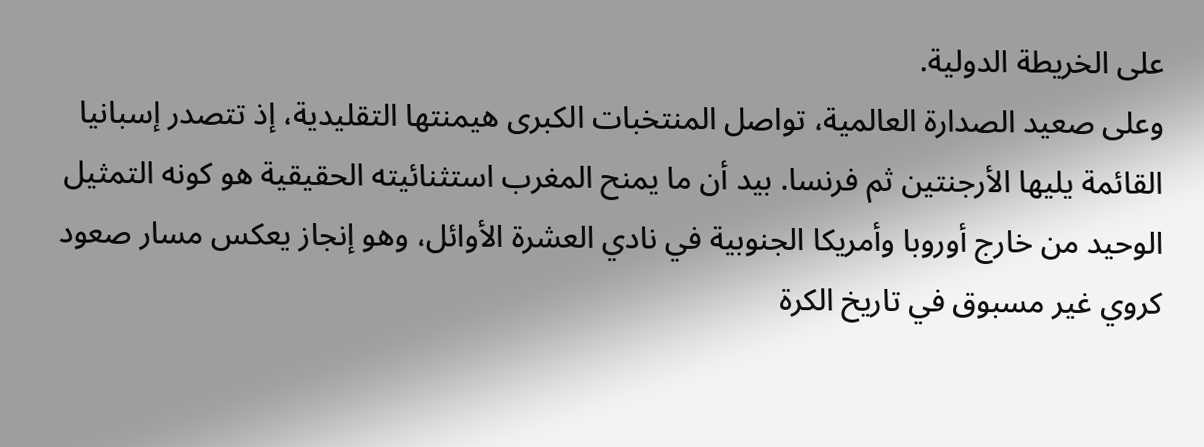على الخريطة الدولية.
وعلى صعيد الصدارة العالمية، تواصل المنتخبات الكبرى هيمنتها التقليدية، إذ تتصدر إسبانيا القائمة يليها الأرجنتين ثم فرنسا. بيد أن ما يمنح المغرب استثنائيته الحقيقية هو كونه التمثيل الوحيد من خارج أوروبا وأمريكا الجنوبية في نادي العشرة الأوائل، وهو إنجاز يعكس مسار صعود كروي غير مسبوق في تاريخ الكرة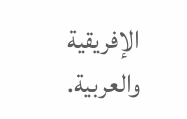الإفريقية والعربية.